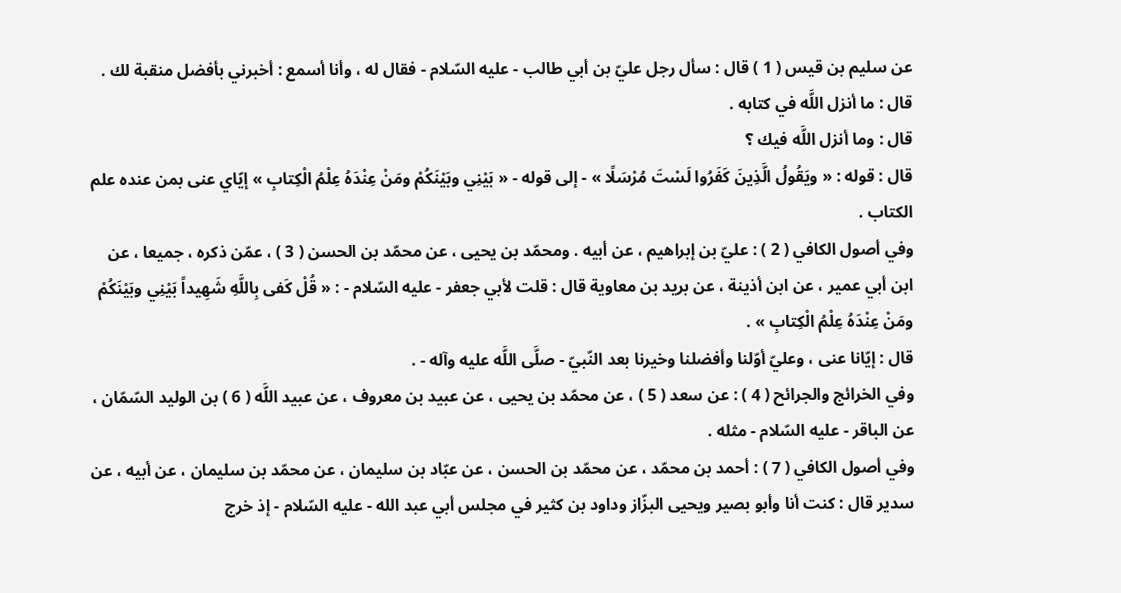عن سليم بن قيس ( 1 ) قال : سأل رجل عليّ بن أبي طالب - عليه السّلام - فقال له ، وأنا أسمع : أخبرني بأفضل منقبة لك .
قال : ما أنزل اللَّه في كتابه .
قال : وما أنزل اللَّه فيك ؟
قال : قوله : « ويَقُولُ الَّذِينَ كَفَرُوا لَسْتَ مُرْسَلًا » - إلى قوله - « بَيْنِي وبَيْنَكُمْ ومَنْ عِنْدَهُ عِلْمُ الْكِتابِ » إيّاي عنى بمن عنده علم الكتاب .
وفي أصول الكافي ( 2 ) : عليّ بن إبراهيم ، عن أبيه . ومحمّد بن يحيى ، عن محمّد بن الحسن ( 3 ) ، عمّن ذكره ، جميعا ، عن ابن أبي عمير ، عن ابن أذينة ، عن بريد بن معاوية قال : قلت لأبي جعفر - عليه السّلام - : « قُلْ كَفى بِاللَّهِ شَهِيداً بَيْنِي وبَيْنَكُمْ ومَنْ عِنْدَهُ عِلْمُ الْكِتابِ » .
قال : إيّانا عنى ، وعليّ أوّلنا وأفضلنا وخيرنا بعد النّبيّ - صلَّى اللَّه عليه وآله - .
وفي الخرائج والجرائح ( 4 ) : عن سعد ( 5 ) ، عن محمّد بن يحيى ، عن عبيد بن معروف ، عن عبيد اللَّه ( 6 ) بن الوليد السّمّان ، عن الباقر - عليه السّلام - مثله .
وفي أصول الكافي ( 7 ) : أحمد بن محمّد ، عن محمّد بن الحسن ، عن عبّاد بن سليمان ، عن محمّد بن سليمان ، عن أبيه ، عن سدير قال : كنت أنا وأبو بصير ويحيى البزّاز وداود بن كثير في مجلس أبي عبد الله - عليه السّلام - إذ خرج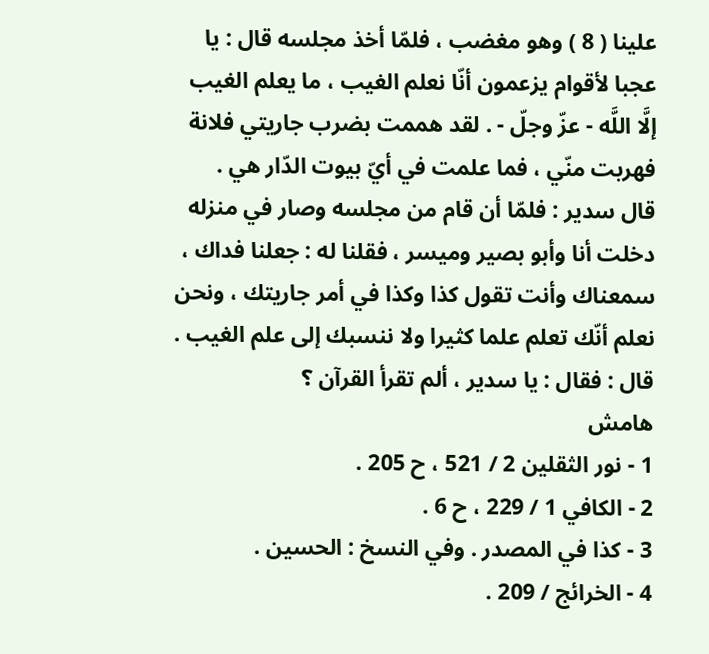علينا ( 8 ) وهو مغضب ، فلمّا أخذ مجلسه قال : يا عجبا لأقوام يزعمون أنّا نعلم الغيب ، ما يعلم الغيب إلَّا اللَّه - عزّ وجلّ - . لقد هممت بضرب جاريتي فلانة فهربت منّي ، فما علمت في أيّ بيوت الدّار هي .
قال سدير : فلمّا أن قام من مجلسه وصار في منزله دخلت أنا وأبو بصير وميسر ، فقلنا له : جعلنا فداك ، سمعناك وأنت تقول كذا وكذا في أمر جاريتك ، ونحن نعلم أنّك تعلم علما كثيرا ولا ننسبك إلى علم الغيب .
قال : فقال : يا سدير ، ألم تقرأ القرآن ؟
هامش
1 - نور الثقلين 2 / 521 ، ح 205 .
2 - الكافي 1 / 229 ، ح 6 .
3 - كذا في المصدر . وفي النسخ : الحسين .
4 - الخرائج / 209 .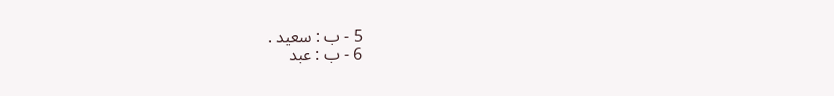5 - ب : سعيد .
6 - ب : عبد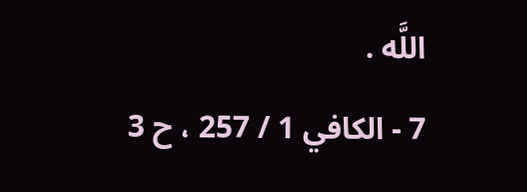اللَّه .
7 - الكافي 1 / 257 ، ح 3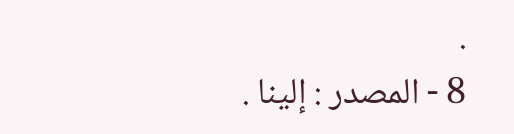.
8 - المصدر : إلينا .